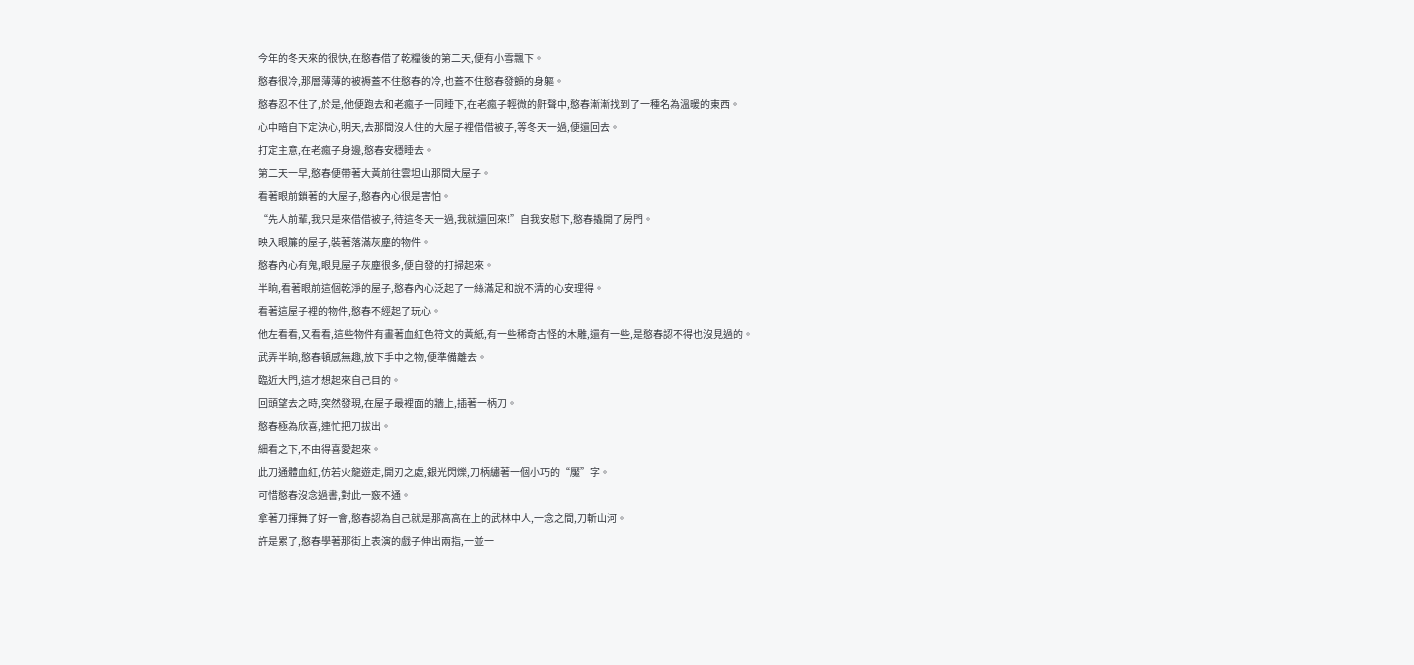今年的冬天來的很快,在憨春借了乾糧後的第二天,便有小雪飄下。
憨春很冷,那層薄薄的被褥蓋不住憨春的冷,也蓋不住憨春發顫的身軀。
憨春忍不住了,於是,他便跑去和老瘋子一同睡下,在老瘋子輕微的鼾聲中,憨春漸漸找到了一種名為溫暖的東西。
心中暗自下定決心,明天,去那間沒人住的大屋子裡借借被子,等冬天一過,便還回去。
打定主意,在老瘋子身邊,憨春安穩睡去。
第二天一早,憨春便帶著大黃前往雲坦山那間大屋子。
看著眼前鎖著的大屋子,憨春內心很是害怕。
“先人前輩,我只是來借借被子,待這冬天一過,我就還回來!”自我安慰下,憨春撬開了房門。
映入眼簾的屋子,裝著落滿灰塵的物件。
憨春內心有鬼,眼見屋子灰塵很多,便自發的打掃起來。
半晌,看著眼前這個乾淨的屋子,憨春內心泛起了一絲滿足和說不清的心安理得。
看著這屋子裡的物件,憨春不經起了玩心。
他左看看,又看看,這些物件有畫著血紅色符文的黃紙,有一些稀奇古怪的木雕,還有一些,是憨春認不得也沒見過的。
武弄半晌,憨春頓感無趣,放下手中之物,便準備離去。
臨近大門,這才想起來自己目的。
回頭望去之時,突然發現,在屋子最裡面的牆上,插著一柄刀。
憨春極為欣喜,連忙把刀拔出。
細看之下,不由得喜愛起來。
此刀通體血紅,仿若火龍遊走,開刃之處,銀光閃爍,刀柄繡著一個小巧的“魘”字。
可惜憨春沒念過書,對此一竅不通。
拿著刀揮舞了好一會,憨春認為自己就是那高高在上的武林中人,一念之間,刀斬山河。
許是累了,憨春學著那街上表演的戲子伸出兩指,一並一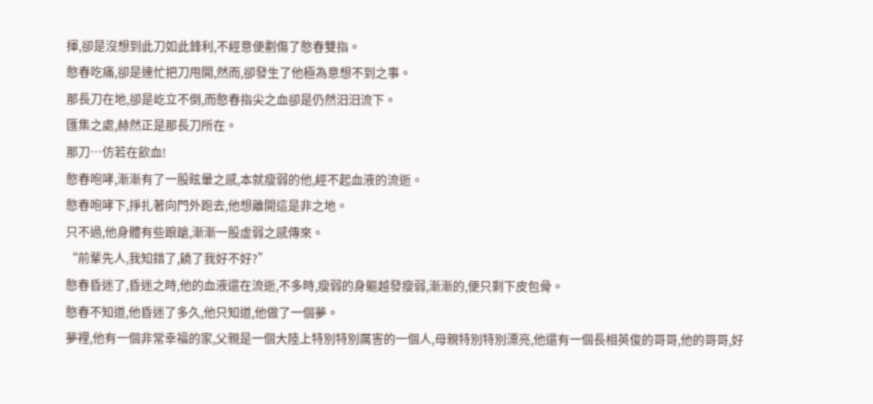揮,卻是沒想到此刀如此鋒利,不經意便劃傷了憨春雙指。
憨春吃痛,卻是連忙把刀甩開,然而,卻發生了他極為意想不到之事。
那長刀在地,卻是屹立不倒,而憨春指尖之血卻是仍然汩汩流下。
匯集之處,赫然正是那長刀所在。
那刀…仿若在飲血!
憨春咆哮,漸漸有了一股眩暈之感,本就瘦弱的他,經不起血液的流逝。
憨春咆哮下,掙扎著向門外跑去,他想離開這是非之地。
只不過,他身體有些踉蹌,漸漸一股虛弱之感傳來。
“前輩先人,我知錯了,饒了我好不好?”
憨春昏迷了,昏迷之時,他的血液還在流逝,不多時,瘦弱的身軀越發瘦弱,漸漸的,便只剩下皮包骨。
憨春不知道,他昏迷了多久,他只知道,他做了一個夢。
夢裡,他有一個非常幸福的家,父親是一個大陸上特別特別厲害的一個人,母親特別特別漂亮,他還有一個長相英俊的哥哥,他的哥哥,好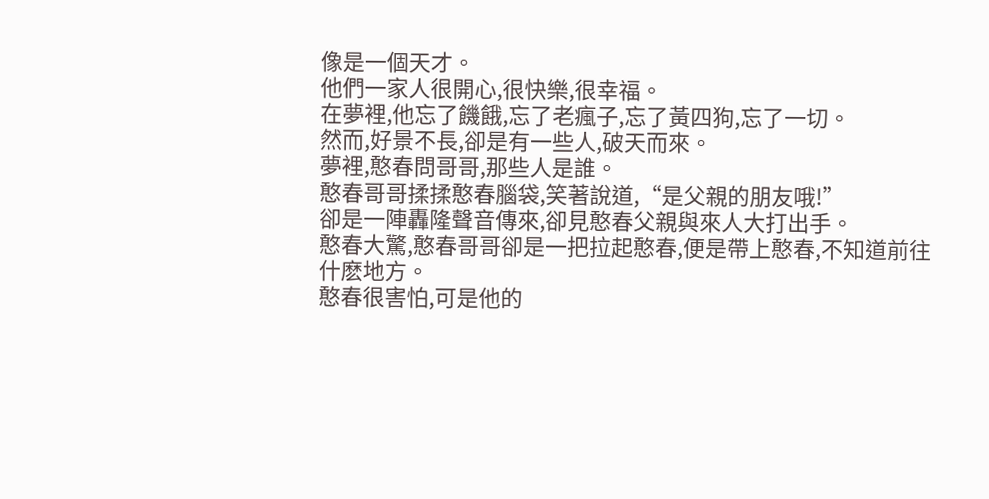像是一個天才。
他們一家人很開心,很快樂,很幸福。
在夢裡,他忘了饑餓,忘了老瘋子,忘了黃四狗,忘了一切。
然而,好景不長,卻是有一些人,破天而來。
夢裡,憨春問哥哥,那些人是誰。
憨春哥哥揉揉憨春腦袋,笑著說道,“是父親的朋友哦!”
卻是一陣轟隆聲音傳來,卻見憨春父親與來人大打出手。
憨春大驚,憨春哥哥卻是一把拉起憨春,便是帶上憨春,不知道前往什麽地方。
憨春很害怕,可是他的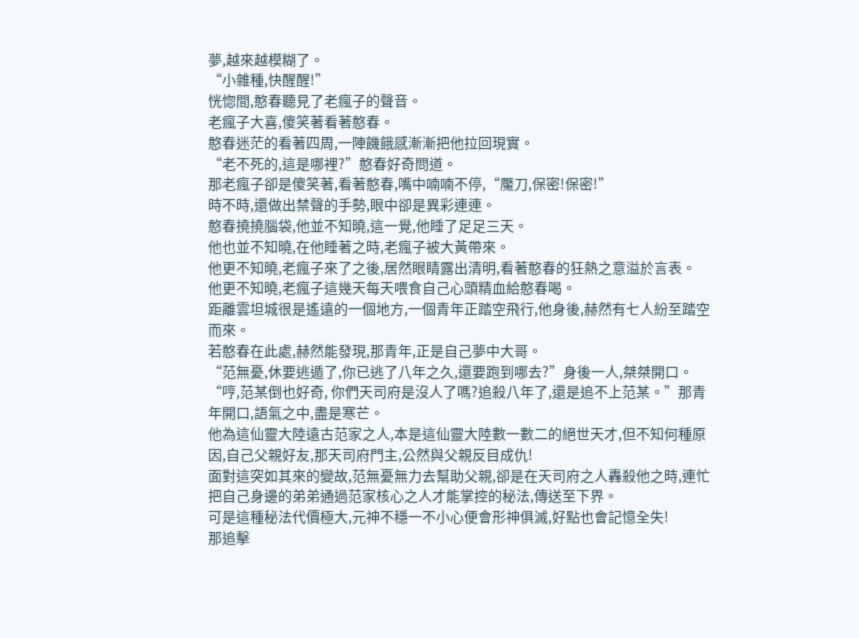夢,越來越模糊了。
“小雜種,快醒醒!”
恍惚間,憨春聽見了老瘋子的聲音。
老瘋子大喜,傻笑著看著憨春。
憨春迷茫的看著四周,一陣饑餓感漸漸把他拉回現實。
“老不死的,這是哪裡?”憨春好奇問道。
那老瘋子卻是傻笑著,看著憨春,嘴中喃喃不停,“魘刀,保密!保密!”
時不時,還做出禁聲的手勢,眼中卻是異彩連連。
憨春撓撓腦袋,他並不知曉,這一覺,他睡了足足三天。
他也並不知曉,在他睡著之時,老瘋子被大黃帶來。
他更不知曉,老瘋子來了之後,居然眼睛露出清明,看著憨春的狂熱之意溢於言表。
他更不知曉,老瘋子這幾天每天喂食自己心頭精血給憨春喝。
距離雲坦城很是遙遠的一個地方,一個青年正踏空飛行,他身後,赫然有七人紛至踏空而來。
若憨春在此處,赫然能發現,那青年,正是自己夢中大哥。
“范無憂,休要逃遁了,你已逃了八年之久,還要跑到哪去?”身後一人,桀桀開口。
“哼,范某倒也好奇, 你們天司府是沒人了嗎?追殺八年了,還是追不上范某。”那青年開口,語氣之中,盡是寒芒。
他為這仙靈大陸遠古范家之人,本是這仙靈大陸數一數二的絕世天才,但不知何種原因,自己父親好友,那天司府門主,公然與父親反目成仇!
面對這突如其來的變故,范無憂無力去幫助父親,卻是在天司府之人轟殺他之時,連忙把自己身邊的弟弟通過范家核心之人才能掌控的秘法,傳送至下界。
可是這種秘法代價極大,元神不穩一不小心便會形神俱滅,好點也會記憶全失!
那追擊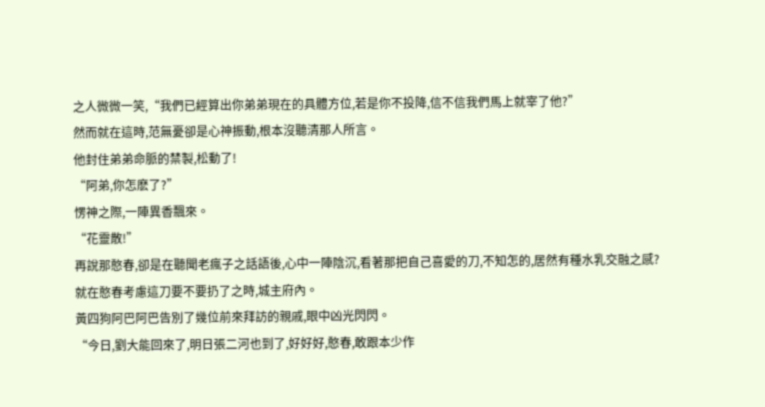之人微微一笑,“我們已經算出你弟弟現在的具體方位,若是你不投降,信不信我們馬上就宰了他?”
然而就在這時,范無憂卻是心神振動,根本沒聽清那人所言。
他封住弟弟命脈的禁製,松動了!
“阿弟,你怎麽了?”
愣神之際,一陣異香飄來。
“花靈散!”
再說那憨春,卻是在聽聞老瘋子之話語後,心中一陣陰沉,看著那把自己喜愛的刀,不知怎的,居然有種水乳交融之感?
就在憨春考慮這刀要不要扔了之時,城主府內。
黃四狗阿巴阿巴告別了幾位前來拜訪的親戚,眼中凶光閃閃。
“今日,劉大能回來了,明日張二河也到了,好好好,憨春,敢跟本少作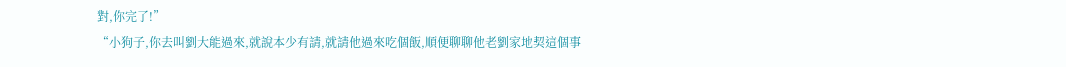對,你完了!”
“小狗子,你去叫劉大能過來,就說本少有請,就請他過來吃個飯,順便聊聊他老劉家地契這個事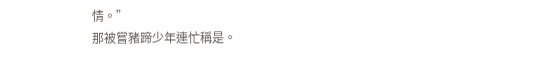情。”
那被嘗豬蹄少年連忙稱是。